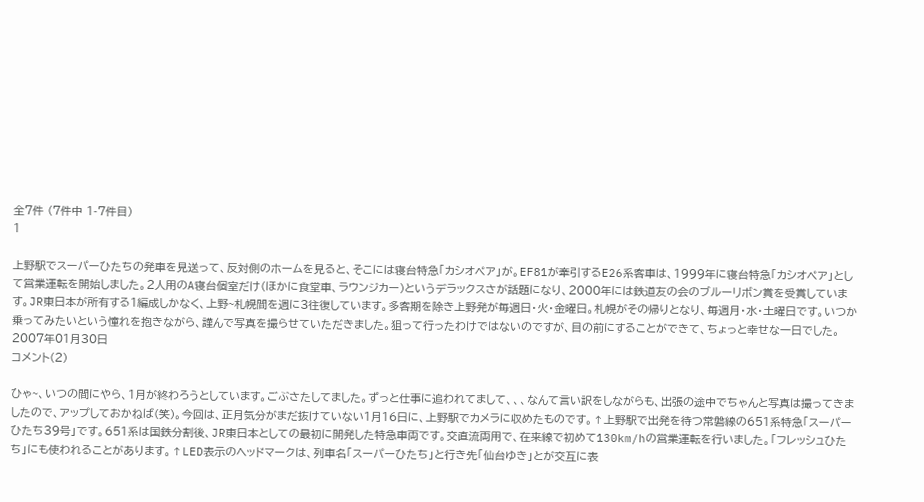全7件 (7件中 1-7件目)
1

上野駅でスーパーひたちの発車を見送って、反対側のホームを見ると、そこには寝台特急「カシオペア」が。EF81が牽引するE26系客車は、1999年に寝台特急「カシオペア」として営業運転を開始しました。2人用のA寝台個室だけ(ほかに食堂車、ラウンジカー)というデラックスさが話題になり、2000年には鉄道友の会のブルーリボン賞を受賞しています。JR東日本が所有する1編成しかなく、上野~札幌間を週に3往復しています。多客期を除き上野発が毎週日・火・金曜日。札幌がその帰りとなり、毎週月・水・土曜日です。いつか乗ってみたいという憧れを抱きながら、謹んで写真を撮らせていただきました。狙って行ったわけではないのですが、目の前にすることができて、ちょっと幸せな一日でした。
2007年01月30日
コメント(2)

ひゃ~、いつの間にやら、1月が終わろうとしています。ごぶさたしてました。ずっと仕事に追われてまして、、、なんて言い訳をしながらも、出張の途中でちゃんと写真は撮ってきましたので、アップしておかねば(笑)。今回は、正月気分がまだ抜けていない1月16日に、上野駅でカメラに収めたものです。↑上野駅で出発を待つ常磐線の651系特急「スーパーひたち39号」です。651系は国鉄分割後、JR東日本としての最初に開発した特急車両です。交直流両用で、在来線で初めて130km/hの営業運転を行いました。「フレッシュひたち」にも使われることがあります。↑LED表示のヘッドマークは、列車名「スーパーひたち」と行き先「仙台ゆき」とが交互に表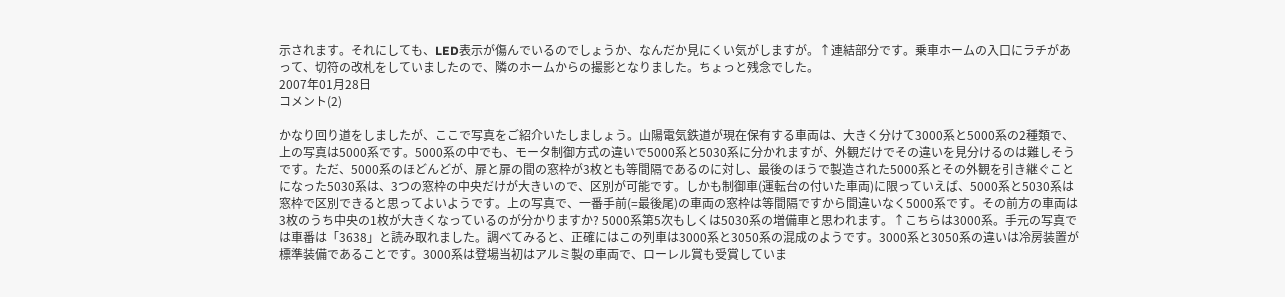示されます。それにしても、LED表示が傷んでいるのでしょうか、なんだか見にくい気がしますが。↑連結部分です。乗車ホームの入口にラチがあって、切符の改札をしていましたので、隣のホームからの撮影となりました。ちょっと残念でした。
2007年01月28日
コメント(2)

かなり回り道をしましたが、ここで写真をご紹介いたしましょう。山陽電気鉄道が現在保有する車両は、大きく分けて3000系と5000系の2種類で、上の写真は5000系です。5000系の中でも、モータ制御方式の違いで5000系と5030系に分かれますが、外観だけでその違いを見分けるのは難しそうです。ただ、5000系のほどんどが、扉と扉の間の窓枠が3枚とも等間隔であるのに対し、最後のほうで製造された5000系とその外観を引き継ぐことになった5030系は、3つの窓枠の中央だけが大きいので、区別が可能です。しかも制御車(運転台の付いた車両)に限っていえば、5000系と5030系は窓枠で区別できると思ってよいようです。上の写真で、一番手前(=最後尾)の車両の窓枠は等間隔ですから間違いなく5000系です。その前方の車両は3枚のうち中央の1枚が大きくなっているのが分かりますか? 5000系第5次もしくは5030系の増備車と思われます。↑こちらは3000系。手元の写真では車番は「3638」と読み取れました。調べてみると、正確にはこの列車は3000系と3050系の混成のようです。3000系と3050系の違いは冷房装置が標準装備であることです。3000系は登場当初はアルミ製の車両で、ローレル賞も受賞していま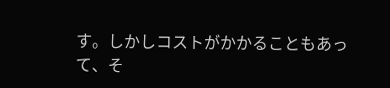す。しかしコストがかかることもあって、そ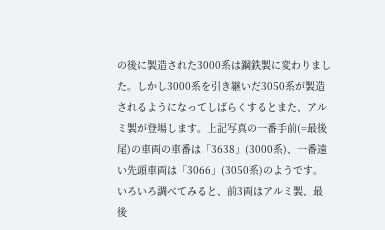の後に製造された3000系は鋼鉄製に変わりました。しかし3000系を引き継いだ3050系が製造されるようになってしばらくするとまた、アルミ製が登場します。上記写真の一番手前(=最後尾)の車両の車番は「3638」(3000系)、一番遠い先頭車両は「3066」(3050系)のようです。いろいろ調べてみると、前3両はアルミ製、最後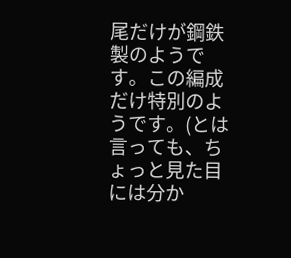尾だけが鋼鉄製のようです。この編成だけ特別のようです。(とは言っても、ちょっと見た目には分か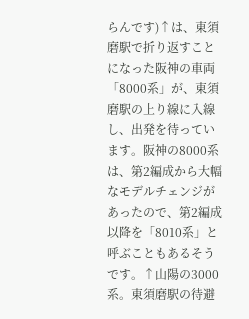らんです)↑は、東須磨駅で折り返すことになった阪神の車両「8000系」が、東須磨駅の上り線に入線し、出発を待っています。阪神の8000系は、第2編成から大幅なモデルチェンジがあったので、第2編成以降を「8010系」と呼ぶこともあるそうです。↑山陽の3000系。東須磨駅の待避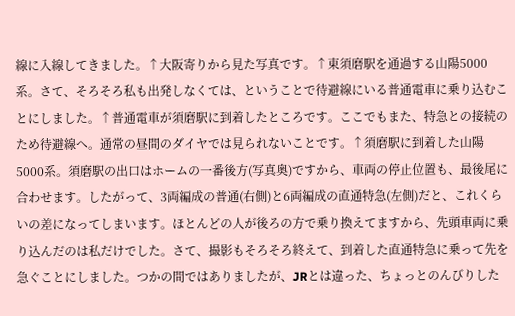線に入線してきました。↑大阪寄りから見た写真です。↑東須磨駅を通過する山陽5000系。さて、そろそろ私も出発しなくては、ということで待避線にいる普通電車に乗り込むことにしました。↑普通電車が須磨駅に到着したところです。ここでもまた、特急との接続のため待避線へ。通常の昼間のダイヤでは見られないことです。↑須磨駅に到着した山陽5000系。須磨駅の出口はホームの一番後方(写真奥)ですから、車両の停止位置も、最後尾に合わせます。したがって、3両編成の普通(右側)と6両編成の直通特急(左側)だと、これくらいの差になってしまいます。ほとんどの人が後ろの方で乗り換えてますから、先頭車両に乗り込んだのは私だけでした。さて、撮影もそろそろ終えて、到着した直通特急に乗って先を急ぐことにしました。つかの間ではありましたが、JRとは違った、ちょっとのんびりした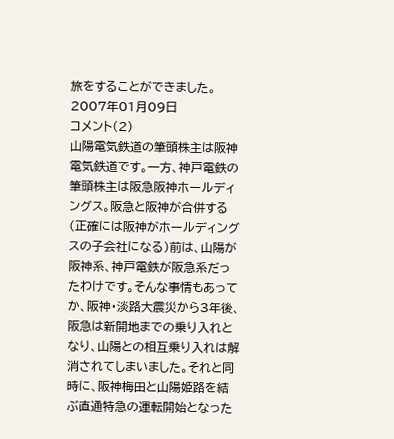旅をすることができました。
2007年01月09日
コメント(2)
山陽電気鉄道の筆頭株主は阪神電気鉄道です。一方、神戸電鉄の筆頭株主は阪急阪神ホールディングス。阪急と阪神が合併する(正確には阪神がホールディングスの子会社になる)前は、山陽が阪神系、神戸電鉄が阪急系だったわけです。そんな事情もあってか、阪神・淡路大震災から3年後、阪急は新開地までの乗り入れとなり、山陽との相互乗り入れは解消されてしまいました。それと同時に、阪神梅田と山陽姫路を結ぶ直通特急の運転開始となった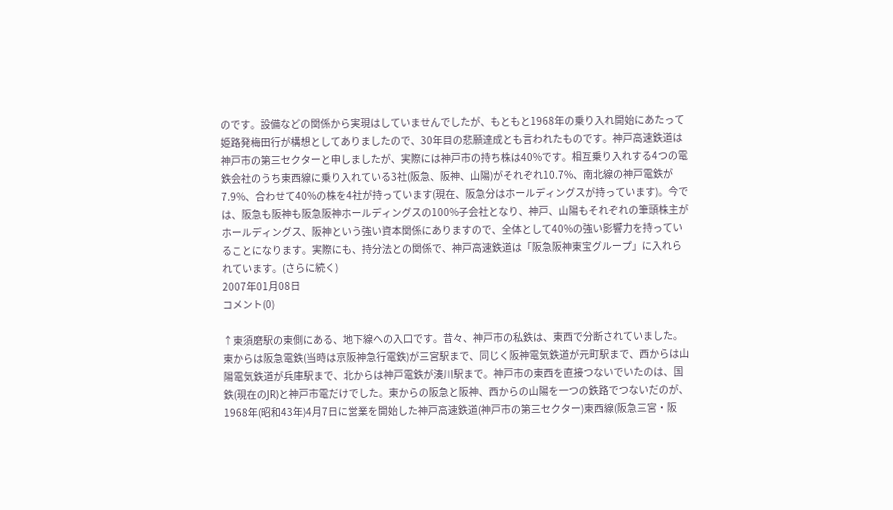のです。設備などの関係から実現はしていませんでしたが、もともと1968年の乗り入れ開始にあたって姫路発梅田行が構想としてありましたので、30年目の悲願達成とも言われたものです。神戸高速鉄道は神戸市の第三セクターと申しましたが、実際には神戸市の持ち株は40%です。相互乗り入れする4つの電鉄会社のうち東西線に乗り入れている3社(阪急、阪神、山陽)がそれぞれ10.7%、南北線の神戸電鉄が7.9%、合わせて40%の株を4社が持っています(現在、阪急分はホールディングスが持っています)。今では、阪急も阪神も阪急阪神ホールディングスの100%子会社となり、神戸、山陽もそれぞれの筆頭株主がホールディングス、阪神という強い資本関係にありますので、全体として40%の強い影響力を持っていることになります。実際にも、持分法との関係で、神戸高速鉄道は「阪急阪神東宝グループ」に入れられています。(さらに続く)
2007年01月08日
コメント(0)

↑東須磨駅の東側にある、地下線への入口です。昔々、神戸市の私鉄は、東西で分断されていました。東からは阪急電鉄(当時は京阪神急行電鉄)が三宮駅まで、同じく阪神電気鉄道が元町駅まで、西からは山陽電気鉄道が兵庫駅まで、北からは神戸電鉄が湊川駅まで。神戸市の東西を直接つないでいたのは、国鉄(現在のJR)と神戸市電だけでした。東からの阪急と阪神、西からの山陽を一つの鉄路でつないだのが、1968年(昭和43年)4月7日に営業を開始した神戸高速鉄道(神戸市の第三セクター)東西線(阪急三宮・阪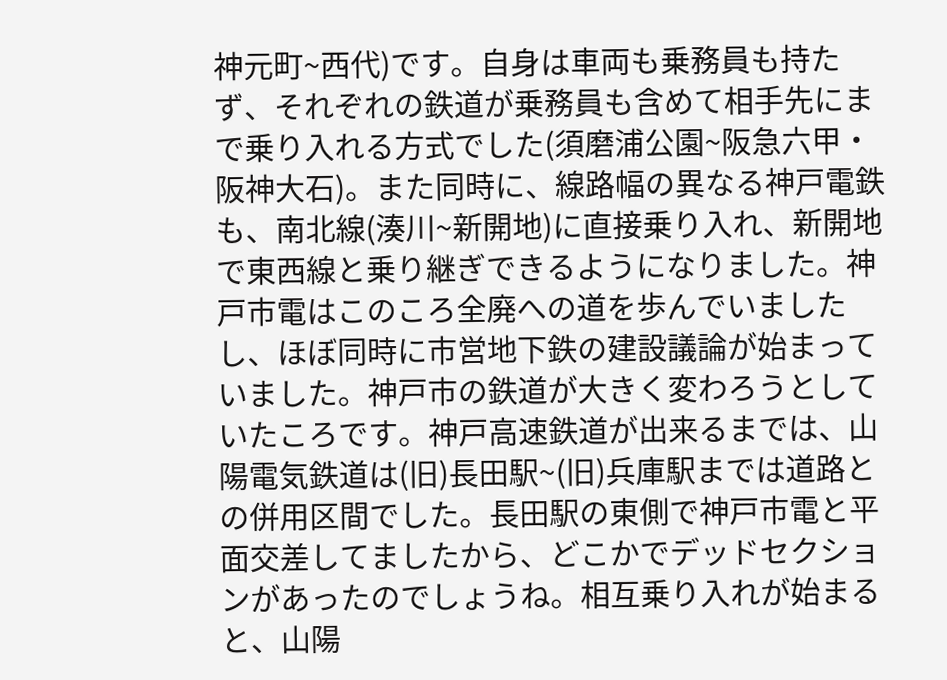神元町~西代)です。自身は車両も乗務員も持たず、それぞれの鉄道が乗務員も含めて相手先にまで乗り入れる方式でした(須磨浦公園~阪急六甲・阪神大石)。また同時に、線路幅の異なる神戸電鉄も、南北線(湊川~新開地)に直接乗り入れ、新開地で東西線と乗り継ぎできるようになりました。神戸市電はこのころ全廃への道を歩んでいましたし、ほぼ同時に市営地下鉄の建設議論が始まっていました。神戸市の鉄道が大きく変わろうとしていたころです。神戸高速鉄道が出来るまでは、山陽電気鉄道は(旧)長田駅~(旧)兵庫駅までは道路との併用区間でした。長田駅の東側で神戸市電と平面交差してましたから、どこかでデッドセクションがあったのでしょうね。相互乗り入れが始まると、山陽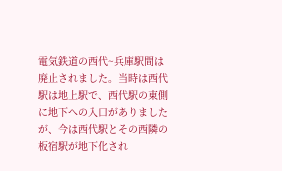電気鉄道の西代~兵庫駅間は廃止されました。当時は西代駅は地上駅で、西代駅の東側に地下への入口がありましたが、今は西代駅とその西隣の板宿駅が地下化され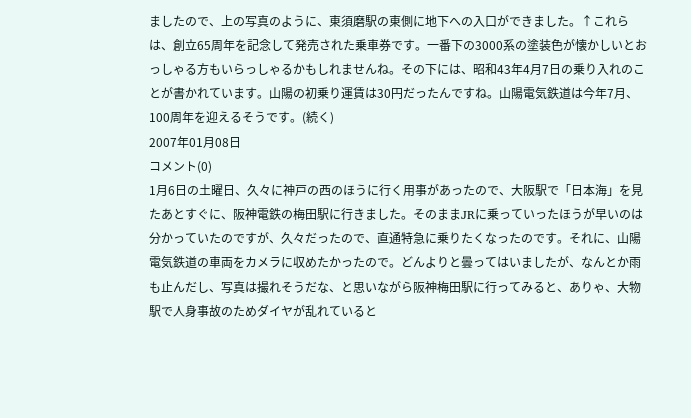ましたので、上の写真のように、東須磨駅の東側に地下への入口ができました。↑これらは、創立65周年を記念して発売された乗車券です。一番下の3000系の塗装色が懐かしいとおっしゃる方もいらっしゃるかもしれませんね。その下には、昭和43年4月7日の乗り入れのことが書かれています。山陽の初乗り運賃は30円だったんですね。山陽電気鉄道は今年7月、100周年を迎えるそうです。(続く)
2007年01月08日
コメント(0)
1月6日の土曜日、久々に神戸の西のほうに行く用事があったので、大阪駅で「日本海」を見たあとすぐに、阪神電鉄の梅田駅に行きました。そのままJRに乗っていったほうが早いのは分かっていたのですが、久々だったので、直通特急に乗りたくなったのです。それに、山陽電気鉄道の車両をカメラに収めたかったので。どんよりと曇ってはいましたが、なんとか雨も止んだし、写真は撮れそうだな、と思いながら阪神梅田駅に行ってみると、ありゃ、大物駅で人身事故のためダイヤが乱れていると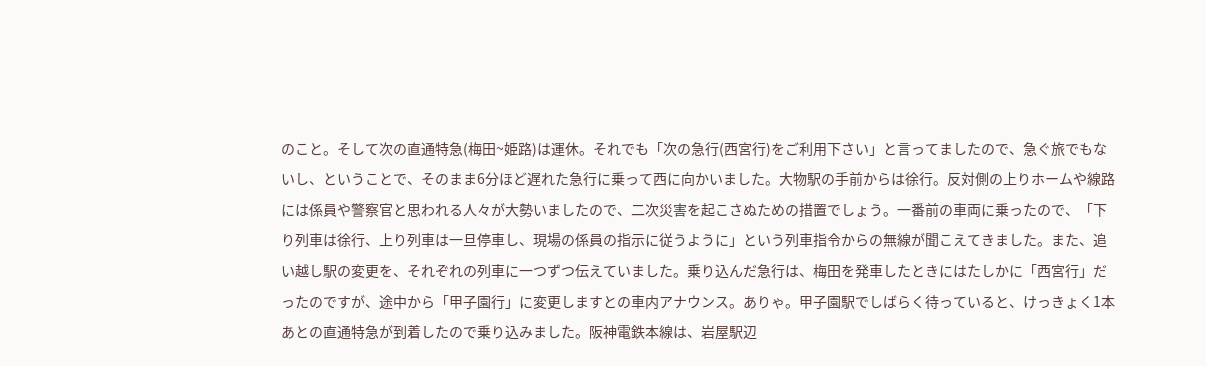のこと。そして次の直通特急(梅田~姫路)は運休。それでも「次の急行(西宮行)をご利用下さい」と言ってましたので、急ぐ旅でもないし、ということで、そのまま6分ほど遅れた急行に乗って西に向かいました。大物駅の手前からは徐行。反対側の上りホームや線路には係員や警察官と思われる人々が大勢いましたので、二次災害を起こさぬための措置でしょう。一番前の車両に乗ったので、「下り列車は徐行、上り列車は一旦停車し、現場の係員の指示に従うように」という列車指令からの無線が聞こえてきました。また、追い越し駅の変更を、それぞれの列車に一つずつ伝えていました。乗り込んだ急行は、梅田を発車したときにはたしかに「西宮行」だったのですが、途中から「甲子園行」に変更しますとの車内アナウンス。ありゃ。甲子園駅でしばらく待っていると、けっきょく1本あとの直通特急が到着したので乗り込みました。阪神電鉄本線は、岩屋駅辺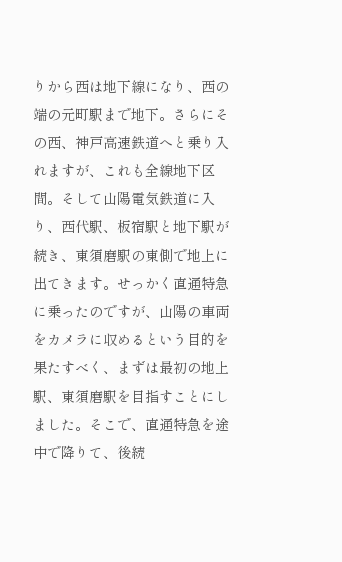りから西は地下線になり、西の端の元町駅まで地下。さらにその西、神戸高速鉄道へと乗り入れますが、これも全線地下区間。そして山陽電気鉄道に入り、西代駅、板宿駅と地下駅が続き、東須磨駅の東側で地上に出てきます。せっかく直通特急に乗ったのですが、山陽の車両をカメラに収めるという目的を果たすべく、まずは最初の地上駅、東須磨駅を目指すことにしました。そこで、直通特急を途中で降りて、後続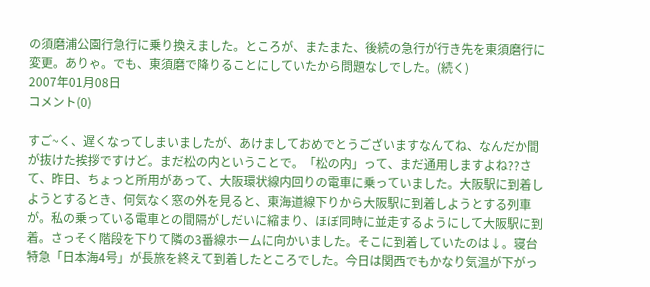の須磨浦公園行急行に乗り換えました。ところが、またまた、後続の急行が行き先を東須磨行に変更。ありゃ。でも、東須磨で降りることにしていたから問題なしでした。(続く)
2007年01月08日
コメント(0)

すご~く、遅くなってしまいましたが、あけましておめでとうございますなんてね、なんだか間が抜けた挨拶ですけど。まだ松の内ということで。「松の内」って、まだ通用しますよね??さて、昨日、ちょっと所用があって、大阪環状線内回りの電車に乗っていました。大阪駅に到着しようとするとき、何気なく窓の外を見ると、東海道線下りから大阪駅に到着しようとする列車が。私の乗っている電車との間隔がしだいに縮まり、ほぼ同時に並走するようにして大阪駅に到着。さっそく階段を下りて隣の3番線ホームに向かいました。そこに到着していたのは↓。寝台特急「日本海4号」が長旅を終えて到着したところでした。今日は関西でもかなり気温が下がっ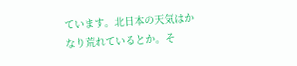ています。北日本の天気はかなり荒れているとか。そ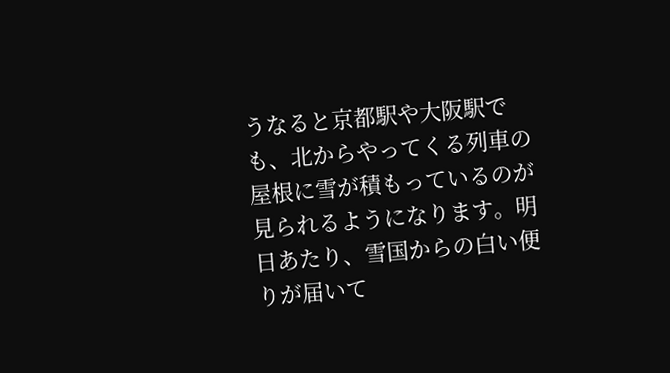うなると京都駅や大阪駅でも、北からやってくる列車の屋根に雪が積もっているのが見られるようになります。明日あたり、雪国からの白い便りが届いて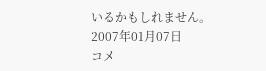いるかもしれません。
2007年01月07日
コメ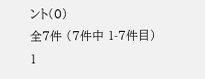ント(0)
全7件 (7件中 1-7件目)
1